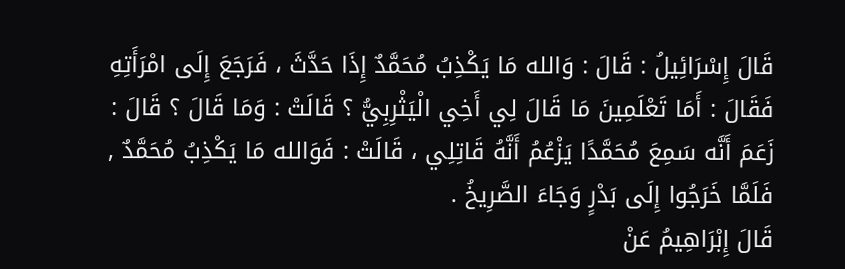قَالَ إِسْرَائِيلُ : قَالَ : وَالله مَا يَكْذِبُ مُحَمَّدٌ إِذَا حَدَّثَ ، فَرَجَعَ إِلَى امْرَأَتِهِ فَقَالَ : أَمَا تَعْلَمِينَ مَا قَالَ لِي أَخِي الْيَثْرِبِيُّ ؟ قَالَتْ : وَمَا قَالَ ؟ قَالَ : زَعَمَ أَنَّه سَمِعَ مُحَمَّدًا يَزْعُمُ أَنَّهُ قَاتِلِي ، قَالَتْ : فَوَالله مَا يَكْذِبُ مُحَمَّدٌ , فَلَمَّا خَرَجُوا إِلَى بَدْرٍ وَجَاءَ الصَّرِيخُ .
قَالَ إِبْرَاهِيمُ عَنْ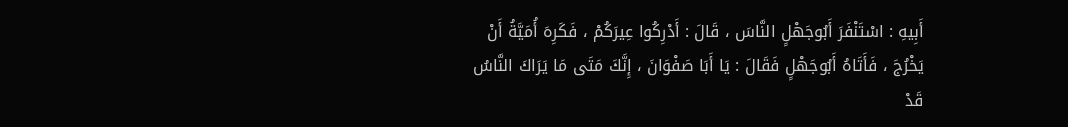أَبِيهِ : اسْتَنْفَرَ أَبُوجَهْلٍ النَّاسَ ، قَالَ : أَدْرِكُوا عِيرَكُمْ ، فَكَرِهَ أُمَيَّةُ أَنْ يَخْرُجَ ، فَأَتَاهُ أَبُوجَهْلٍ فَقَالَ : يَا أَبَا صَفْوَانَ ، إِنَّكَ مَتَى مَا يَرَاكَ النَّاسُ قَدْ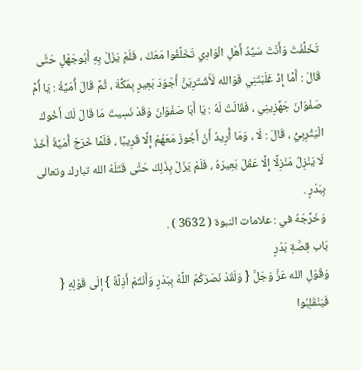تَخَلَّفْتَ وَأَنْتَ سَيِّدُ أَهْلِ الْوَادِي تَخَلَّفُوا مَعَكَ ، فَلَمْ يَزَلْ بِهِ أَبُوجَهْلٍ حَتَّى قَالَ : أَمَّا إِذْ غَلَبْتَنِي فَوَالله لَأَشْتَرِيَنَّ أَجْوَدَ بَعِيرٍ بِمَكَّةَ ، ثُمَّ قَالَ أُمَيَّةُ : يَا أُمَّ صَفْوَانَ جَهِّزِينِي ، فَقَالَتْ لَهُ : يَا أَبَا صَفْوَانَ وَقَدْ نَسِيتَ مَا قَالَ لَكَ أَخُوكَ الْيَثْرِبِيُّ ، قَالَ : لَا ، وَمَا أُرِيدُ أَنْ أَجُوزَ مَعَهُمْ إِلَّا قَرِيبًا ، فَلَمَّا خَرَجَ أُمَيَّةُ أَخَذَ لَا يَنْزِلُ مَنْزِلًا إِلَّا عَقَلَ بَعِيرَهُ ، فَلَمْ يَزَلْ بِذَلِكَ حَتَّى قَتَلَهُ الله تبارك وتعالى بِبَدْرٍ .
وَخَرَّجَهُ في : علامات النبوة ( 3632 ) .
بَاب قِصَّةِ بَدْرٍ
وَقَوْلِ الله عَزَّ وَجَلَّ { وَلَقَدْ نَصَرَكُمُ اللَّهُ بِبَدْرٍ وَأَنْتُمْ أَذِلَّةٌ } إلَى قَوْلِهِ { فَيَنْقَلِبُوا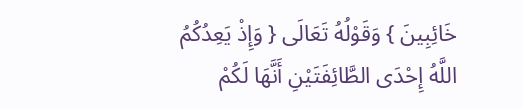خَائِبِينَ } وَقَوْلُهُ تَعَالَى { وَإِذْ يَعِدُكُمُ اللَّهُ إِحْدَى الطَّائِفَتَيْنِ أَنَّهَا لَكُمْ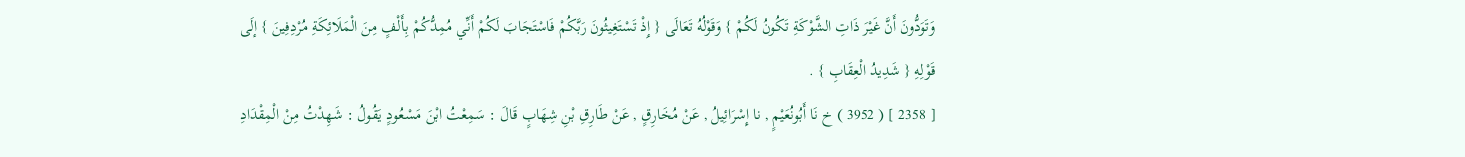وَتَوَدُّونَ أَنَّ غَيْرَ ذَاتِ الشَّوْكَةِ تَكُونُ لَكُمْ } وَقَوْلُهُ تَعَالَى { إِذْ تَسْتَغِيثُونَ رَبَّكُمْ فَاسْتَجَابَ لَكُمْ أَنِّي مُمِدُّكُمْ بِأَلْفٍ مِنَ الْمَلَائِكَةِ مُرْدِفِينَ } إلَى قَوْلِهِ { شَدِيدُ الْعِقَابِ } .
[ 2358 ] ( 3952 ) خ نَا أَبُونُعَيْمٍ , نا إِسْرَائِيلُ , عَنْ مُخَارِقٍ , عَنْ طَارِقِ بْنِ شِهَابٍ قَالَ : سَمِعْتُ ابْنَ مَسْعُودٍ يَقُولُ : شَهِدْتُ مِنْ الْمِقْدَادِ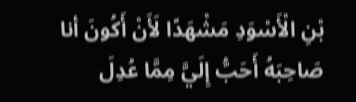بْنِ الْأَسْوَدِ مَشْهَدًا لَأَنْ أَكُونَ أنا صَاحِبَهُ أَحَبُّ إِلَيَّ مِمَّا عُدِلَ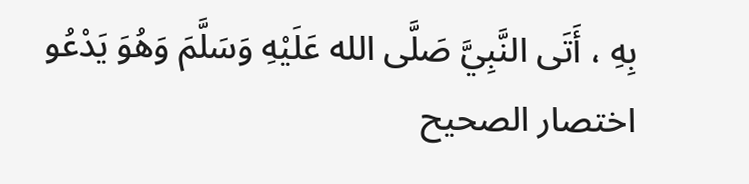بِهِ ، أَتَى النَّبِيَّ صَلَّى الله عَلَيْهِ وَسَلَّمَ وَهُوَ يَدْعُو
اختصار الصحيح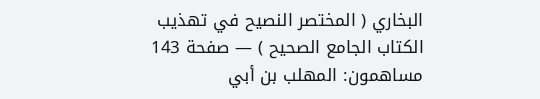البخاري ( المختصر النصيح في تهذيب الكتاب الجامع الصحيح ) — صفحة 143
مساهمون: المهلب بن أبي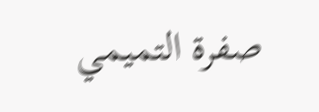صفرة التميمي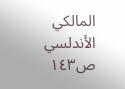المالكي الأندلسي
ص١٤٣